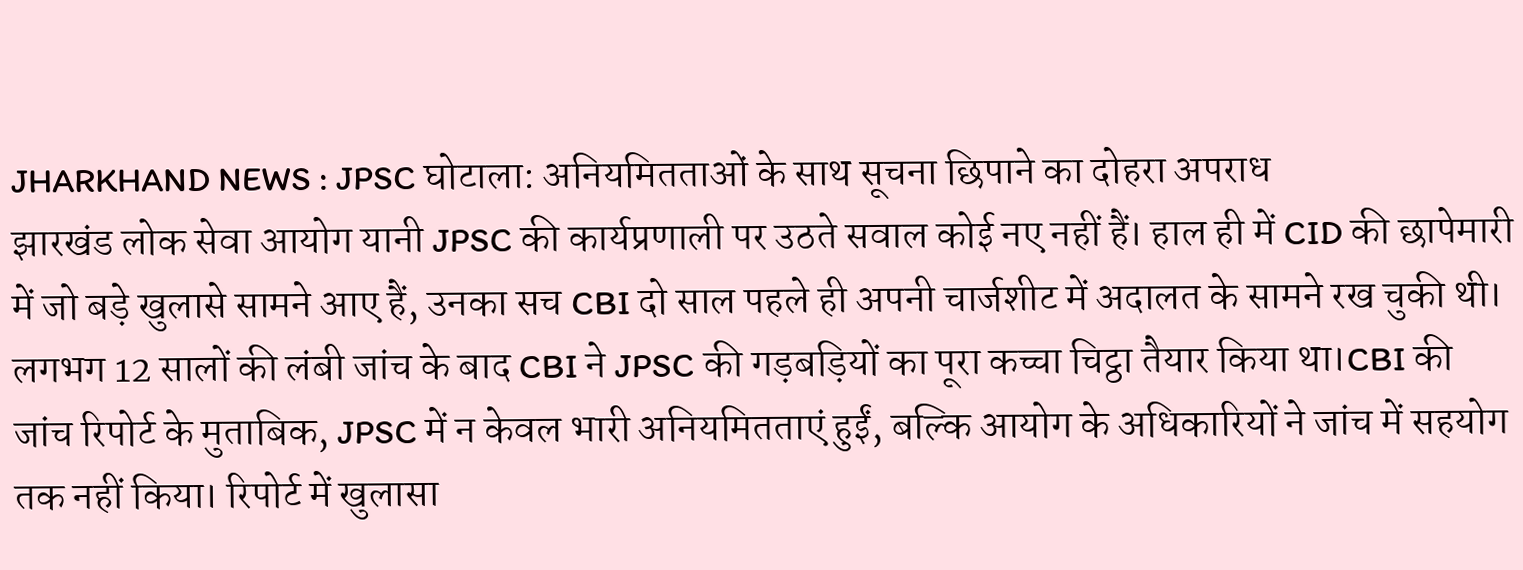JHARKHAND NEWS : JPSC घोटाला: अनियमितताओं के साथ सूचना छिपाने का दोहरा अपराध
झारखंड लोक सेवा आयोग यानी JPSC की कार्यप्रणाली पर उठते सवाल कोई नए नहीं हैं। हाल ही में CID की छापेमारी में जो बड़े खुलासे सामने आए हैं, उनका सच CBI दो साल पहले ही अपनी चार्जशीट में अदालत के सामने रख चुकी थी। लगभग 12 सालों की लंबी जांच के बाद CBI ने JPSC की गड़बड़ियों का पूरा कच्चा चिट्ठा तैयार किया था।CBI की जांच रिपोर्ट के मुताबिक, JPSC में न केवल भारी अनियमितताएं हुईं, बल्कि आयोग के अधिकारियों ने जांच में सहयोग तक नहीं किया। रिपोर्ट में खुलासा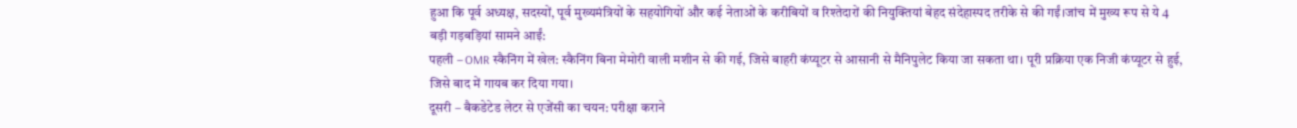हुआ कि पूर्व अध्यक्ष, सदस्यों, पूर्व मुख्यमंत्रियों के सहयोगियों और कई नेताओं के करीबियों व रिश्तेदारों की नियुक्तियां बेहद संदेहास्पद तरीके से की गईं।जांच में मुख्य रूप से ये 4 बड़ी गड़बड़ियां सामने आईं:
पहली – OMR स्कैनिंग में खेल: स्कैनिंग बिना मेमोरी वाली मशीन से की गई, जिसे बाहरी कंप्यूटर से आसानी से मैनिपुलेट किया जा सकता था। पूरी प्रक्रिया एक निजी कंप्यूटर से हुई, जिसे बाद में गायब कर दिया गया।
दूसरी – बैकडेटेड लेटर से एजेंसी का चयन: परीक्षा कराने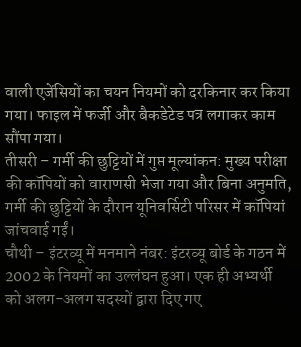वाली एजेंसियों का चयन नियमों को दरकिनार कर किया गया। फाइल में फर्जी और बैकडेटेड पत्र लगाकर काम सौंपा गया।
तीसरी – गर्मी की छुट्टियों में गुप्त मूल्यांकन: मुख्य परीक्षा की कॉपियों को वाराणसी भेजा गया और बिना अनुमति, गर्मी की छुट्टियों के दौरान यूनिवर्सिटी परिसर में कॉपियां जांचवाई गईं।
चौथी – इंटरव्यू में मनमाने नंबर: इंटरव्यू बोर्ड के गठन में 2002 के नियमों का उल्लंघन हुआ। एक ही अभ्यर्थी को अलग-अलग सदस्यों द्वारा दिए गए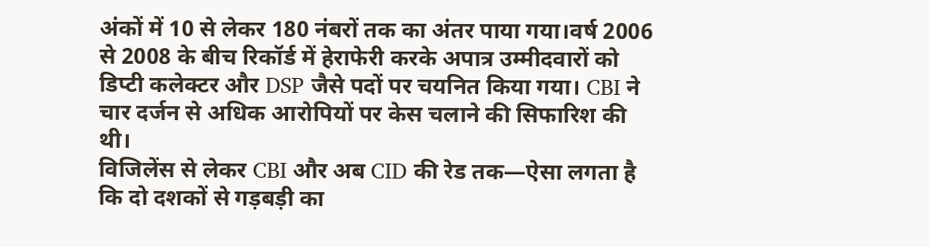अंकों में 10 से लेकर 180 नंबरों तक का अंतर पाया गया।वर्ष 2006 से 2008 के बीच रिकॉर्ड में हेराफेरी करके अपात्र उम्मीदवारों को डिप्टी कलेक्टर और DSP जैसे पदों पर चयनित किया गया। CBI ने चार दर्जन से अधिक आरोपियों पर केस चलाने की सिफारिश की थी।
विजिलेंस से लेकर CBI और अब CID की रेड तक—ऐसा लगता है कि दो दशकों से गड़बड़ी का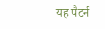यह पैटर्न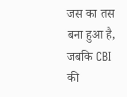जस का तस बना हुआ है, जबकि CBI की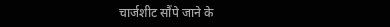चार्जशीट सौंपे जाने के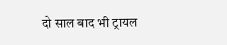दो साल बाद भी ट्रायल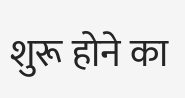शुरू होने का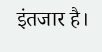इंतजार है।